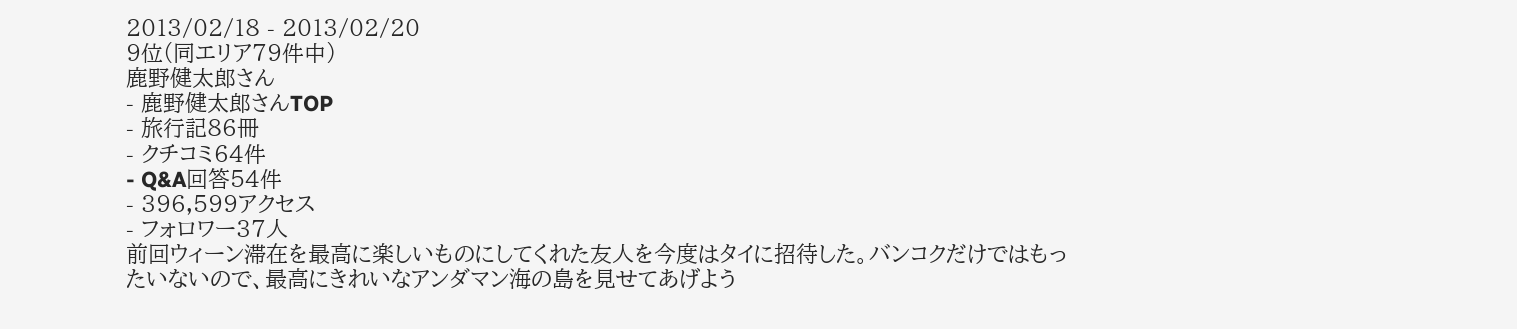2013/02/18 - 2013/02/20
9位(同エリア79件中)
鹿野健太郎さん
- 鹿野健太郎さんTOP
- 旅行記86冊
- クチコミ64件
- Q&A回答54件
- 396,599アクセス
- フォロワー37人
前回ウィーン滞在を最高に楽しいものにしてくれた友人を今度はタイに招待した。バンコクだけではもったいないので、最高にきれいなアンダマン海の島を見せてあげよう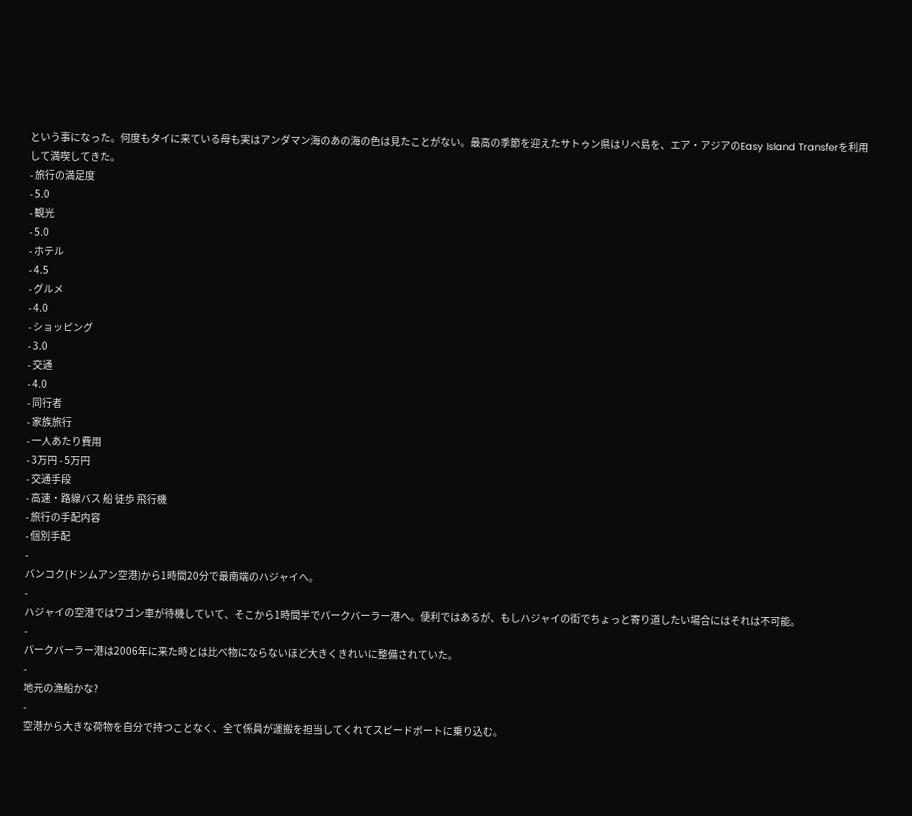という事になった。何度もタイに来ている母も実はアンダマン海のあの海の色は見たことがない。最高の季節を迎えたサトゥン県はリペ島を、エア・アジアのEasy Island Transferを利用して満喫してきた。
- 旅行の満足度
- 5.0
- 観光
- 5.0
- ホテル
- 4.5
- グルメ
- 4.0
- ショッピング
- 3.0
- 交通
- 4.0
- 同行者
- 家族旅行
- 一人あたり費用
- 3万円 - 5万円
- 交通手段
- 高速・路線バス 船 徒歩 飛行機
- 旅行の手配内容
- 個別手配
-
バンコク(ドンムアン空港)から1時間20分で最南端のハジャイへ。
-
ハジャイの空港ではワゴン車が待機していて、そこから1時間半でパークバーラー港へ。便利ではあるが、もしハジャイの街でちょっと寄り道したい場合にはそれは不可能。
-
パークバーラー港は2006年に来た時とは比べ物にならないほど大きくきれいに整備されていた。
-
地元の漁船かな?
-
空港から大きな荷物を自分で持つことなく、全て係員が運搬を担当してくれてスピードボートに乗り込む。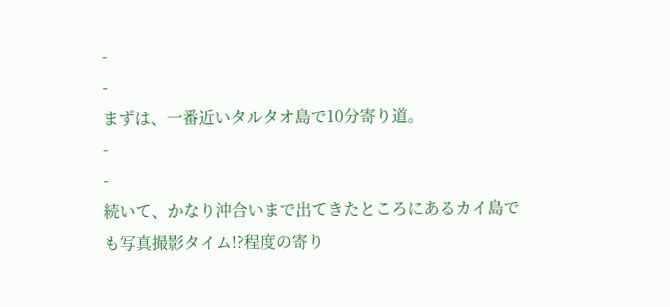-
-
まずは、一番近いタルタオ島で10分寄り道。
-
-
続いて、かなり沖合いまで出てきたところにあるカイ島でも写真撮影タイム!?程度の寄り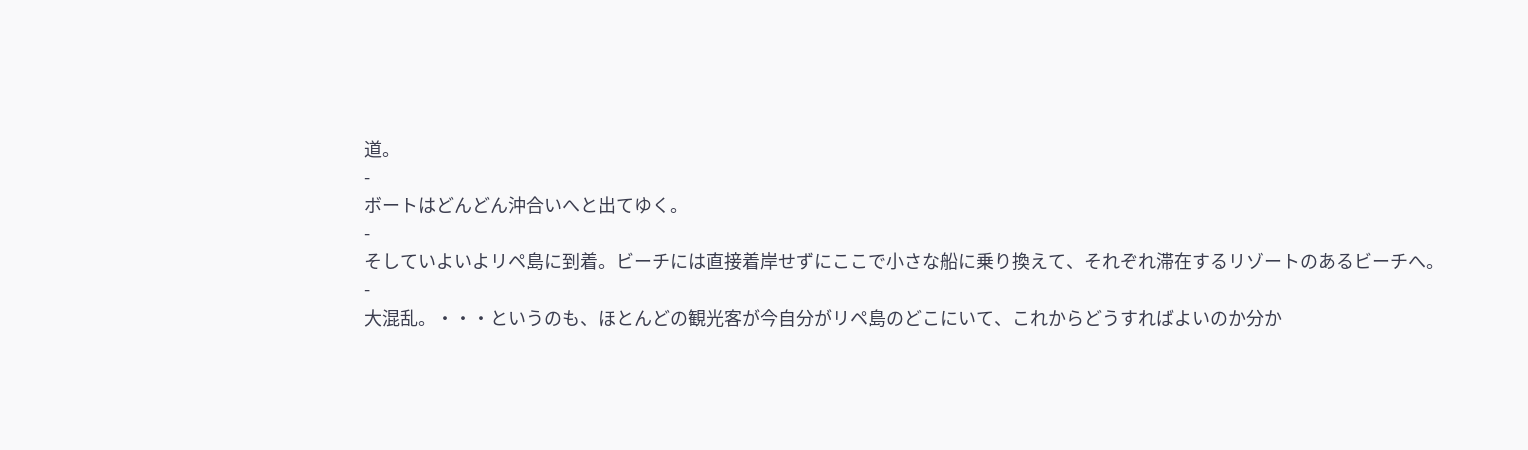道。
-
ボートはどんどん沖合いへと出てゆく。
-
そしていよいよリペ島に到着。ビーチには直接着岸せずにここで小さな船に乗り換えて、それぞれ滞在するリゾートのあるビーチへ。
-
大混乱。・・・というのも、ほとんどの観光客が今自分がリペ島のどこにいて、これからどうすればよいのか分か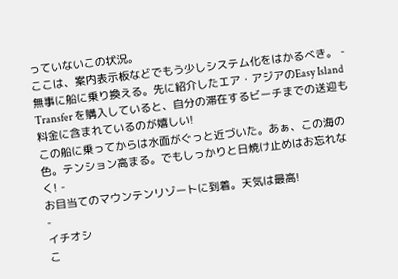っていないこの状況。
ここは、案内表示板などでもう少しシステム化をはかるべき。 -
無事に船に乗り換える。先に紹介したエア・アジアのEasy Island Transfer を購入していると、自分の滞在するビーチまでの送迎も料金に含まれているのが嬉しい!
この船に乗ってからは水面がぐっと近づいた。あぁ、この海の色。テンション高まる。でもしっかりと日焼け止めはお忘れなく! -
お目当てのマウンテンリゾートに到着。天気は最高!
-
イチオシ
こ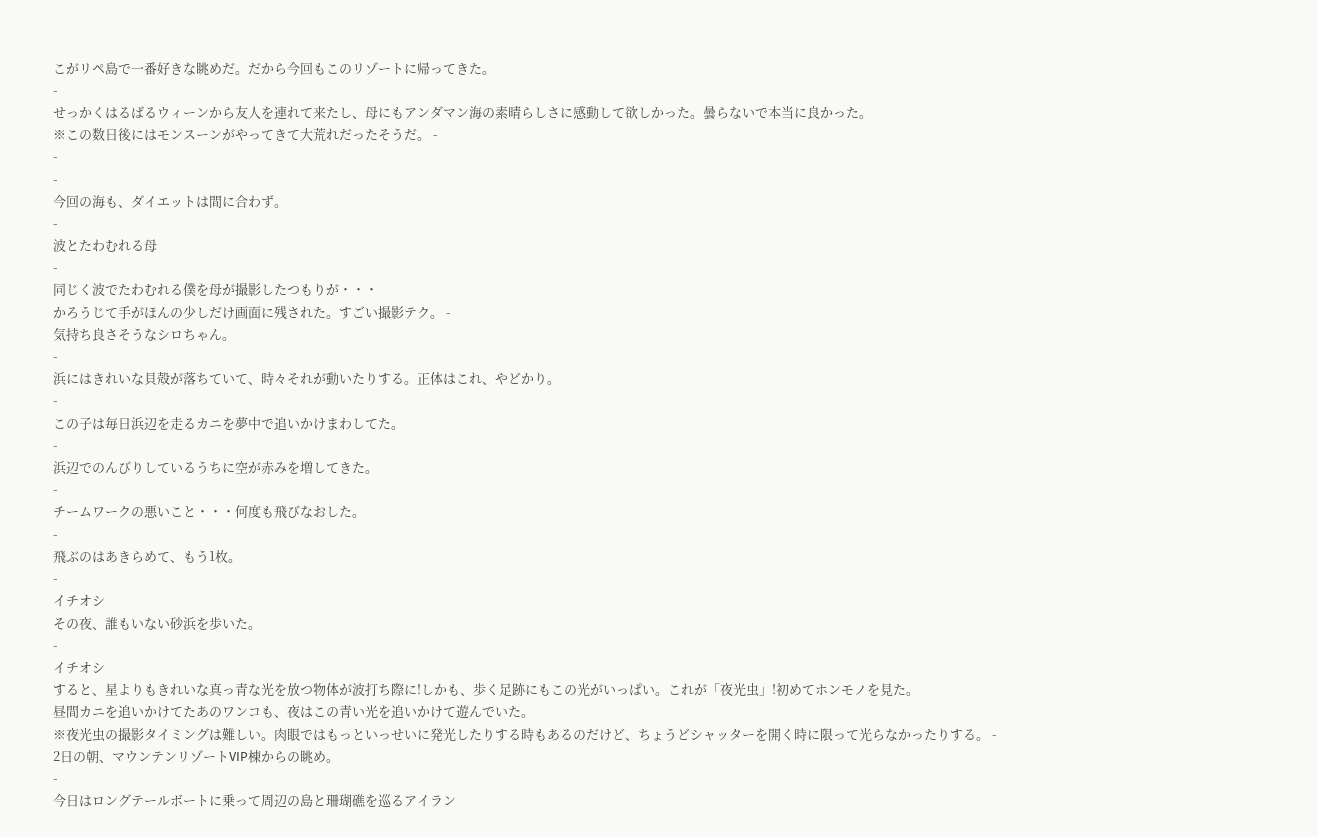こがリペ島で一番好きな眺めだ。だから今回もこのリゾートに帰ってきた。
-
せっかくはるばるウィーンから友人を連れて来たし、母にもアンダマン海の素晴らしさに感動して欲しかった。曇らないで本当に良かった。
※この数日後にはモンスーンがやってきて大荒れだったそうだ。 -
-
-
今回の海も、ダイエットは間に合わず。
-
波とたわむれる母
-
同じく波でたわむれる僕を母が撮影したつもりが・・・
かろうじて手がほんの少しだけ画面に残された。すごい撮影テク。 -
気持ち良さそうなシロちゃん。
-
浜にはきれいな貝殻が落ちていて、時々それが動いたりする。正体はこれ、やどかり。
-
この子は毎日浜辺を走るカニを夢中で追いかけまわしてた。
-
浜辺でのんびりしているうちに空が赤みを増してきた。
-
チームワークの悪いこと・・・何度も飛びなおした。
-
飛ぶのはあきらめて、もう1枚。
-
イチオシ
その夜、誰もいない砂浜を歩いた。
-
イチオシ
すると、星よりもきれいな真っ青な光を放つ物体が波打ち際に!しかも、歩く足跡にもこの光がいっぱい。これが「夜光虫」!初めてホンモノを見た。
昼間カニを追いかけてたあのワンコも、夜はこの青い光を追いかけて遊んでいた。
※夜光虫の撮影タイミングは難しい。肉眼ではもっといっせいに発光したりする時もあるのだけど、ちょうどシャッターを開く時に限って光らなかったりする。 -
2日の朝、マウンテンリゾートVIP棟からの眺め。
-
今日はロングテールボートに乗って周辺の島と珊瑚礁を巡るアイラン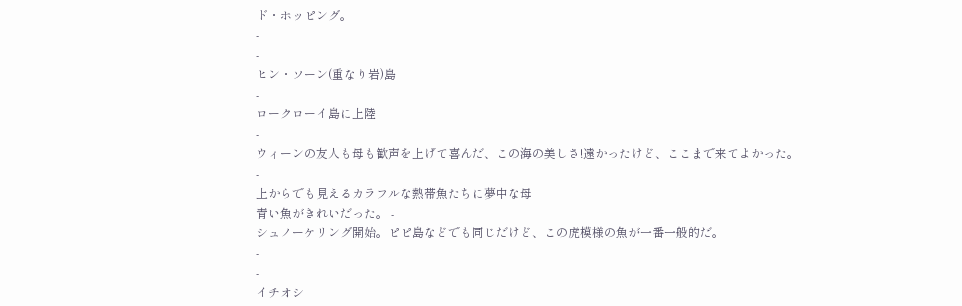ド・ホッピング。
-
-
ヒン・ソーン(重なり岩)島
-
ロークローイ島に上陸
-
ウィーンの友人も母も歓声を上げて喜んだ、この海の美しさ!遠かったけど、ここまで来てよかった。
-
上からでも見えるカラフルな熱帯魚たちに夢中な母
青い魚がきれいだった。 -
シュノーケリング開始。ピピ島などでも同じだけど、この虎模様の魚が一番一般的だ。
-
-
イチオシ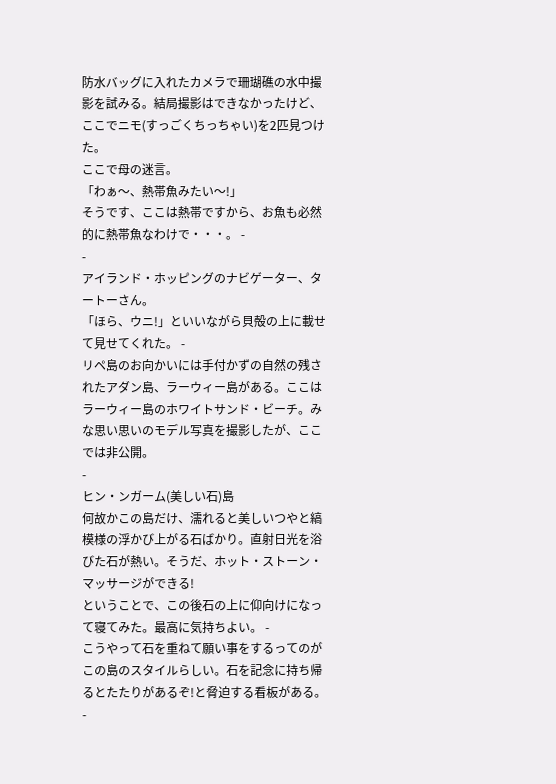防水バッグに入れたカメラで珊瑚礁の水中撮影を試みる。結局撮影はできなかったけど、ここでニモ(すっごくちっちゃい)を2匹見つけた。
ここで母の迷言。
「わぁ〜、熱帯魚みたい〜!」
そうです、ここは熱帯ですから、お魚も必然的に熱帯魚なわけで・・・。 -
-
アイランド・ホッピングのナビゲーター、タートーさん。
「ほら、ウニ!」といいながら貝殻の上に載せて見せてくれた。 -
リペ島のお向かいには手付かずの自然の残されたアダン島、ラーウィー島がある。ここはラーウィー島のホワイトサンド・ビーチ。みな思い思いのモデル写真を撮影したが、ここでは非公開。
-
ヒン・ンガーム(美しい石)島
何故かこの島だけ、濡れると美しいつやと縞模様の浮かび上がる石ばかり。直射日光を浴びた石が熱い。そうだ、ホット・ストーン・マッサージができる!
ということで、この後石の上に仰向けになって寝てみた。最高に気持ちよい。 -
こうやって石を重ねて願い事をするってのがこの島のスタイルらしい。石を記念に持ち帰るとたたりがあるぞ!と脅迫する看板がある。
-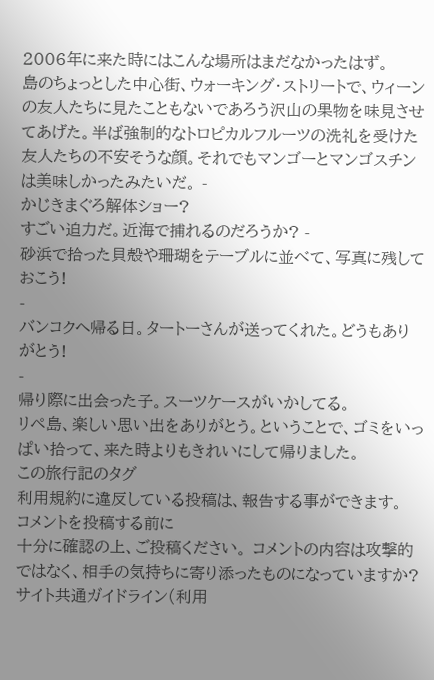2006年に来た時にはこんな場所はまだなかったはず。
島のちょっとした中心街、ウォーキング・ストリートで、ウィーンの友人たちに見たこともないであろう沢山の果物を味見させてあげた。半ば強制的なトロピカルフルーツの洗礼を受けた友人たちの不安そうな顔。それでもマンゴーとマンゴスチンは美味しかったみたいだ。 -
かじきまぐろ解体ショー?
すごい迫力だ。近海で捕れるのだろうか? -
砂浜で拾った貝殻や珊瑚をテーブルに並べて、写真に残しておこう!
-
バンコクへ帰る日。タートーさんが送ってくれた。どうもありがとう!
-
帰り際に出会った子。スーツケースがいかしてる。
リペ島、楽しい思い出をありがとう。ということで、ゴミをいっぱい拾って、来た時よりもきれいにして帰りました。
この旅行記のタグ
利用規約に違反している投稿は、報告する事ができます。
コメントを投稿する前に
十分に確認の上、ご投稿ください。 コメントの内容は攻撃的ではなく、相手の気持ちに寄り添ったものになっていますか?
サイト共通ガイドライン(利用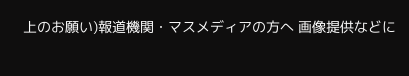上のお願い)報道機関・マスメディアの方へ 画像提供などに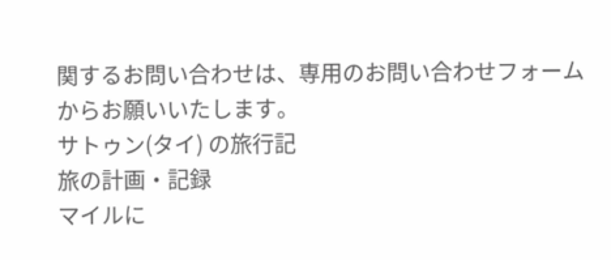関するお問い合わせは、専用のお問い合わせフォームからお願いいたします。
サトゥン(タイ) の旅行記
旅の計画・記録
マイルに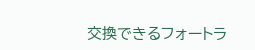交換できるフォートラ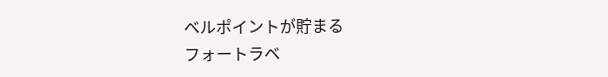ベルポイントが貯まる
フォートラベ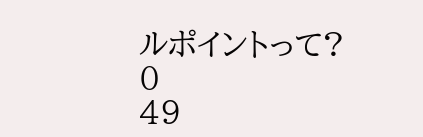ルポイントって?
0
49